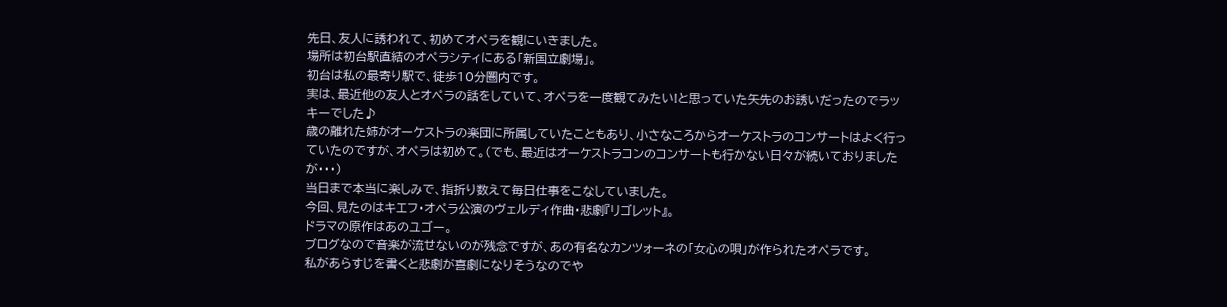先日、友人に誘われて、初めてオペラを観にいきました。
場所は初台駅直結のオペラシティにある「新国立劇場」。
初台は私の最寄り駅で、徒歩10分圏内です。
実は、最近他の友人とオペラの話をしていて、オペラを一度観てみたい!と思っていた矢先のお誘いだったのでラッキーでした♪
歳の離れた姉がオーケストラの楽団に所属していたこともあり、小さなころからオーケストラのコンサートはよく行っていたのですが、オペラは初めて。(でも、最近はオーケストラコンのコンサートも行かない日々が続いておりましたが・・・)
当日まで本当に楽しみで、指折り数えて毎日仕事をこなしていました。
今回、見たのはキエフ・オペラ公演のヴェルディ作曲・悲劇『リゴレット』。
ドラマの原作はあのユゴー。
ブログなので音楽が流せないのが残念ですが、あの有名なカンツォーネの「女心の唄」が作られたオペラです。
私があらすじを書くと悲劇が喜劇になりそうなのでや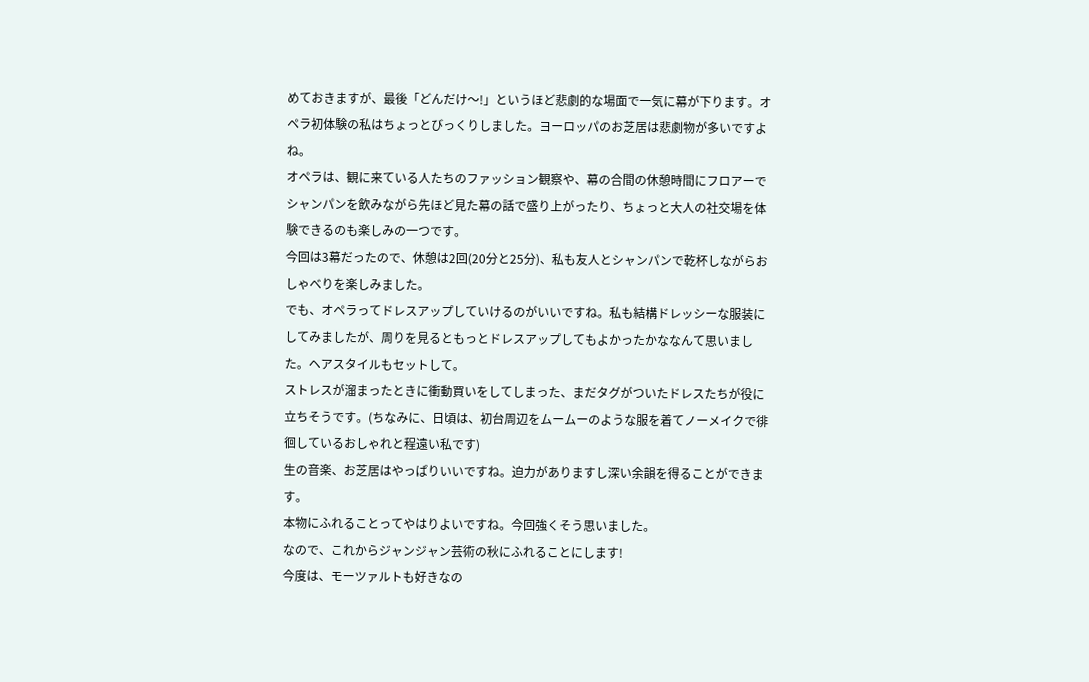めておきますが、最後「どんだけ〜!」というほど悲劇的な場面で一気に幕が下ります。オペラ初体験の私はちょっとびっくりしました。ヨーロッパのお芝居は悲劇物が多いですよね。
オペラは、観に来ている人たちのファッション観察や、幕の合間の休憩時間にフロアーでシャンパンを飲みながら先ほど見た幕の話で盛り上がったり、ちょっと大人の社交場を体験できるのも楽しみの一つです。
今回は3幕だったので、休憩は2回(20分と25分)、私も友人とシャンパンで乾杯しながらおしゃべりを楽しみました。
でも、オペラってドレスアップしていけるのがいいですね。私も結構ドレッシーな服装にしてみましたが、周りを見るともっとドレスアップしてもよかったかななんて思いました。ヘアスタイルもセットして。
ストレスが溜まったときに衝動買いをしてしまった、まだタグがついたドレスたちが役に立ちそうです。(ちなみに、日頃は、初台周辺をムームーのような服を着てノーメイクで徘徊しているおしゃれと程遠い私です)
生の音楽、お芝居はやっぱりいいですね。迫力がありますし深い余韻を得ることができます。
本物にふれることってやはりよいですね。今回強くそう思いました。
なので、これからジャンジャン芸術の秋にふれることにします!
今度は、モーツァルトも好きなの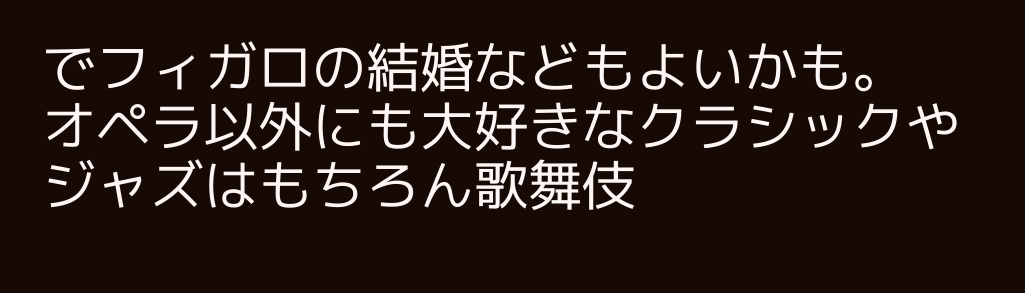でフィガロの結婚などもよいかも。
オペラ以外にも大好きなクラシックやジャズはもちろん歌舞伎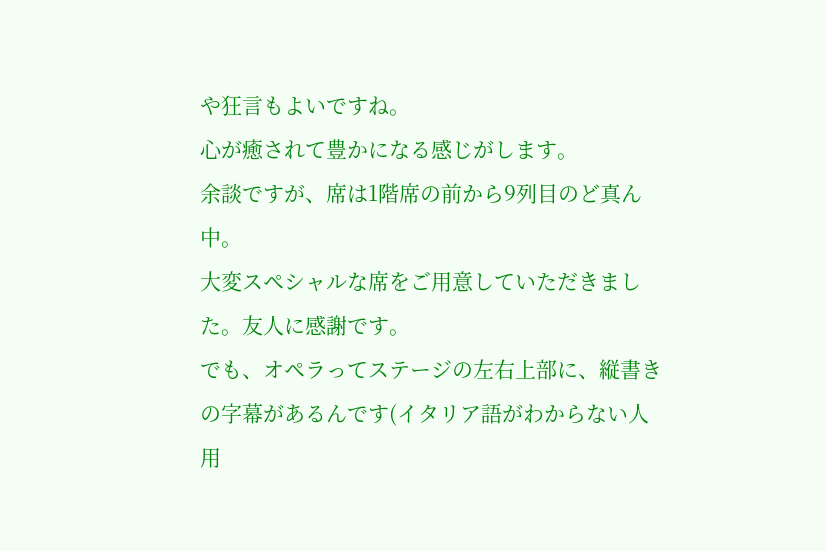や狂言もよいですね。
心が癒されて豊かになる感じがします。
余談ですが、席は1階席の前から9列目のど真ん中。
大変スペシャルな席をご用意していただきました。友人に感謝です。
でも、オペラってステージの左右上部に、縦書きの字幕があるんです(イタリア語がわからない人用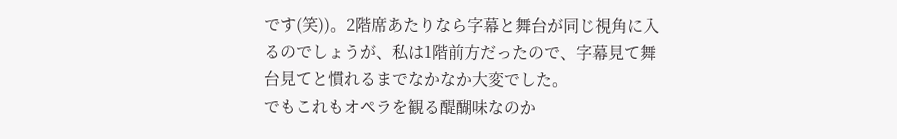です(笑))。2階席あたりなら字幕と舞台が同じ視角に入るのでしょうが、私は1階前方だったので、字幕見て舞台見てと慣れるまでなかなか大変でした。
でもこれもオペラを観る醍醐味なのか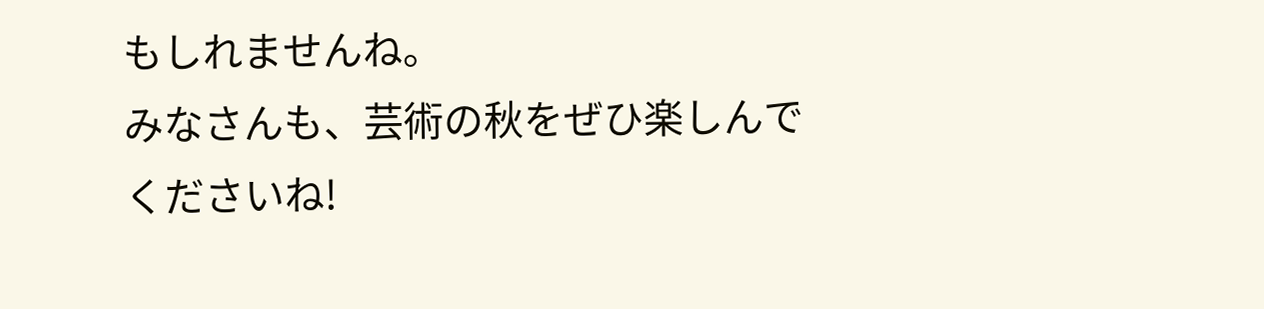もしれませんね。
みなさんも、芸術の秋をぜひ楽しんでくださいね!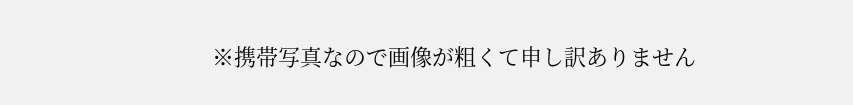※携帯写真なので画像が粗くて申し訳ありません